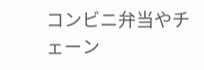コンビニ弁当やチェーン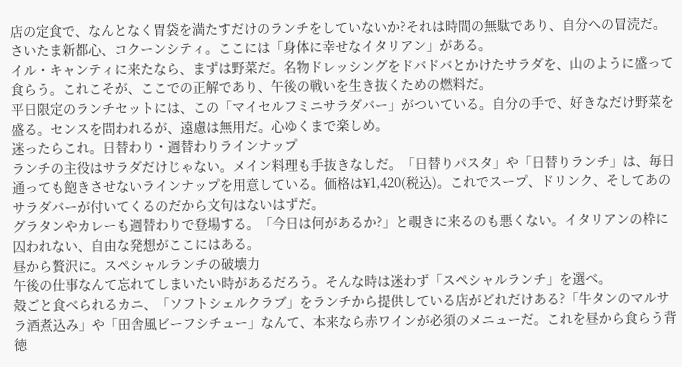店の定食で、なんとなく胃袋を満たすだけのランチをしていないか?それは時間の無駄であり、自分への冒涜だ。さいたま新都心、コクーンシティ。ここには「身体に幸せなイタリアン」がある。
イル・キャンティに来たなら、まずは野菜だ。名物ドレッシングをドバドバとかけたサラダを、山のように盛って食らう。これこそが、ここでの正解であり、午後の戦いを生き抜くための燃料だ。
平日限定のランチセットには、この「マイセルフミニサラダバー」がついている。自分の手で、好きなだけ野菜を盛る。センスを問われるが、遠慮は無用だ。心ゆくまで楽しめ。
迷ったらこれ。日替わり・週替わりラインナップ
ランチの主役はサラダだけじゃない。メイン料理も手抜きなしだ。「日替りパスタ」や「日替りランチ」は、毎日通っても飽きさせないラインナップを用意している。価格は¥1,420(税込)。これでスープ、ドリンク、そしてあのサラダバーが付いてくるのだから文句はないはずだ。
グラタンやカレーも週替わりで登場する。「今日は何があるか?」と覗きに来るのも悪くない。イタリアンの枠に囚われない、自由な発想がここにはある。
昼から贅沢に。スペシャルランチの破壊力
午後の仕事なんて忘れてしまいたい時があるだろう。そんな時は迷わず「スペシャルランチ」を選べ。
殻ごと食べられるカニ、「ソフトシェルクラブ」をランチから提供している店がどれだけある?「牛タンのマルサラ酒煮込み」や「田舎風ビーフシチュー」なんて、本来なら赤ワインが必須のメニューだ。これを昼から食らう背徳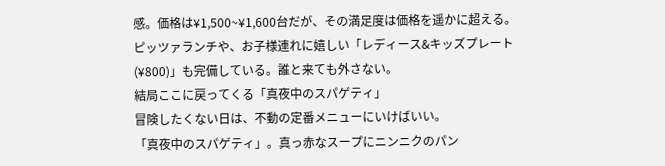感。価格は¥1,500~¥1,600台だが、その満足度は価格を遥かに超える。
ピッツァランチや、お子様連れに嬉しい「レディース&キッズプレート(¥800)」も完備している。誰と来ても外さない。
結局ここに戻ってくる「真夜中のスパゲティ」
冒険したくない日は、不動の定番メニューにいけばいい。
「真夜中のスパゲティ」。真っ赤なスープにニンニクのパン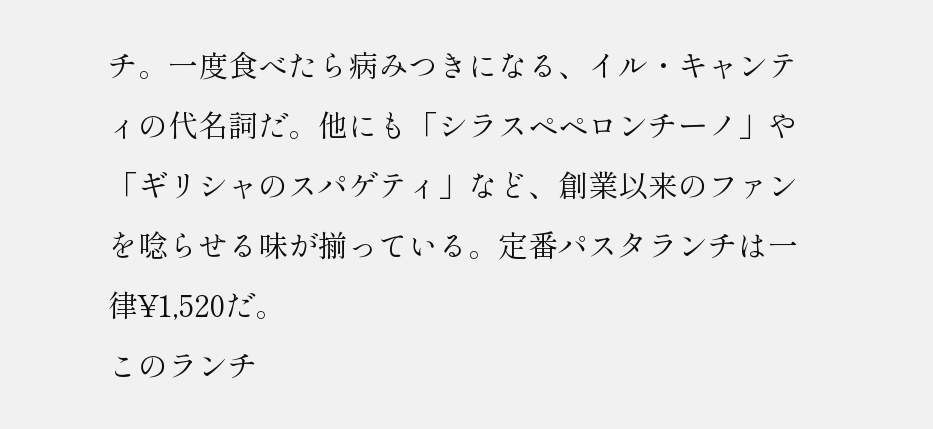チ。一度食べたら病みつきになる、イル・キャンティの代名詞だ。他にも「シラスペペロンチーノ」や「ギリシャのスパゲティ」など、創業以来のファンを唸らせる味が揃っている。定番パスタランチは一律¥1,520だ。
このランチ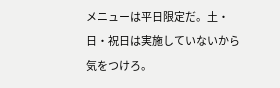メニューは平日限定だ。土・日・祝日は実施していないから気をつけろ。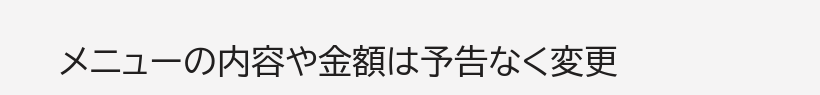メニューの内容や金額は予告なく変更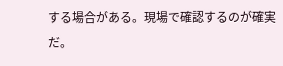する場合がある。現場で確認するのが確実だ。